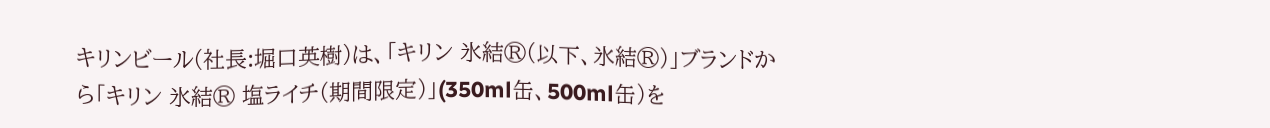キリンビール(社長:堀口英樹)は、「キリン 氷結®(以下、氷結®)」ブランドから「キリン 氷結® 塩ライチ(期間限定)」(350ml缶、500ml缶)を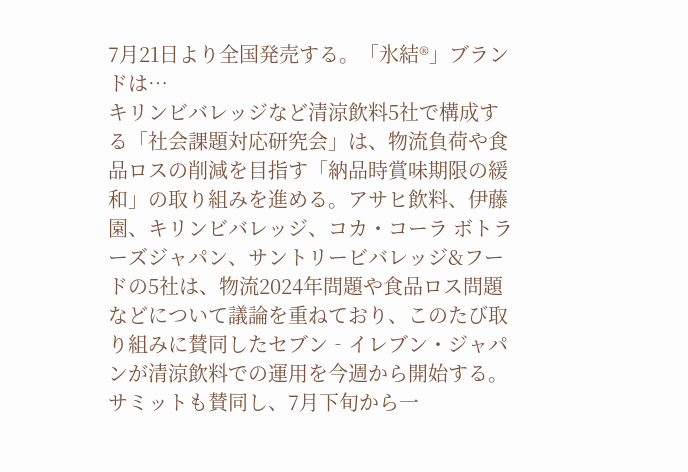7月21日より全国発売する。「氷結®」ブランドは…
キリンビバレッジなど清涼飲料5社で構成する「社会課題対応研究会」は、物流負荷や食品ロスの削減を目指す「納品時賞味期限の緩和」の取り組みを進める。アサヒ飲料、伊藤園、キリンビバレッジ、コカ・コーラ ボトラーズジャパン、サントリービバレッジ&フードの5社は、物流2024年問題や食品ロス問題などについて議論を重ねており、このたび取り組みに賛同したセブン‐イレブン・ジャパンが清涼飲料での運用を今週から開始する。サミットも賛同し、7月下旬から一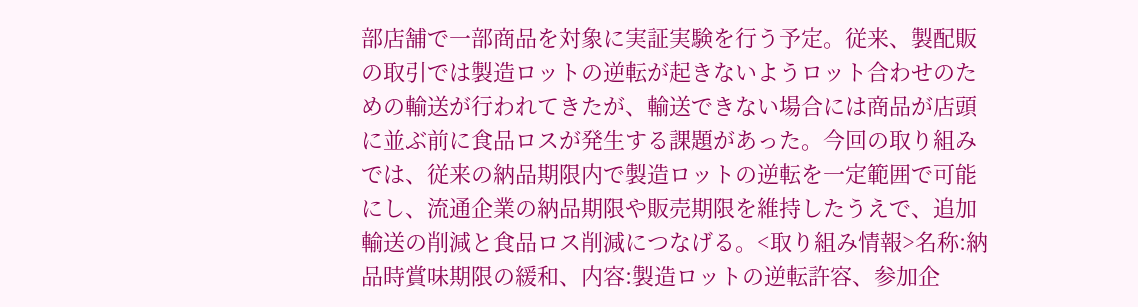部店舗で一部商品を対象に実証実験を行う予定。従来、製配販の取引では製造ロットの逆転が起きないようロット合わせのための輸送が行われてきたが、輸送できない場合には商品が店頭に並ぶ前に食品ロスが発生する課題があった。今回の取り組みでは、従来の納品期限内で製造ロットの逆転を一定範囲で可能にし、流通企業の納品期限や販売期限を維持したうえで、追加輸送の削減と食品ロス削減につなげる。<取り組み情報>名称:納品時賞味期限の緩和、内容:製造ロットの逆転許容、参加企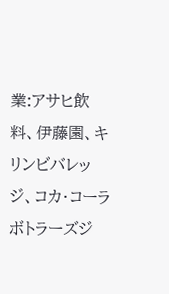業:アサヒ飲料、伊藤園、キリンビバレッジ、コカ・コーラ ボトラーズジ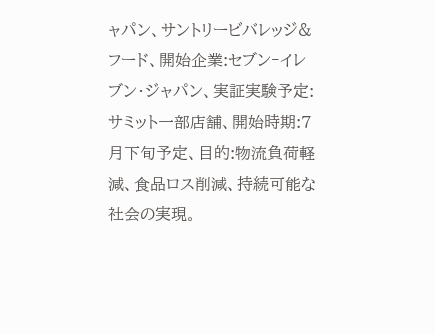ャパン、サントリービバレッジ&フード、開始企業:セブン‐イレブン・ジャパン、実証実験予定:サミット一部店舗、開始時期:7月下旬予定、目的:物流負荷軽減、食品ロス削減、持続可能な社会の実現。